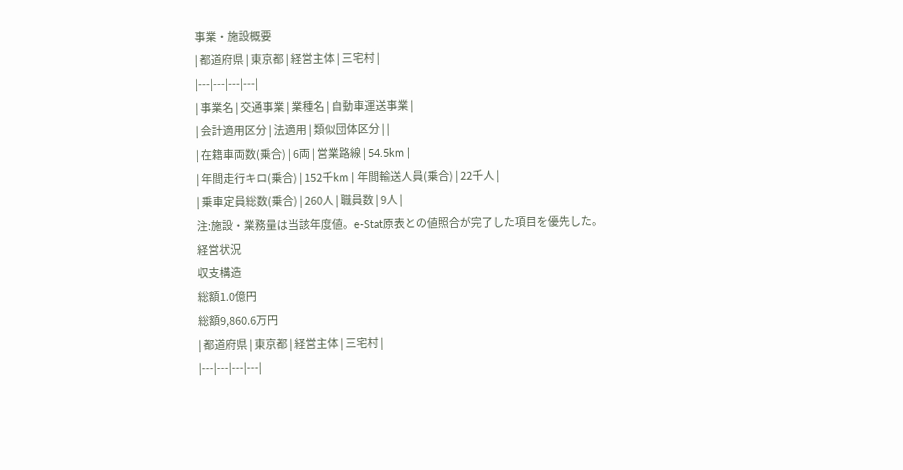事業・施設概要
| 都道府県 | 東京都 | 経営主体 | 三宅村 |
|---|---|---|---|
| 事業名 | 交通事業 | 業種名 | 自動車運送事業 |
| 会計適用区分 | 法適用 | 類似団体区分 | |
| 在籍車両数(乗合) | 6両 | 営業路線 | 54.5km |
| 年間走行キロ(乗合) | 152千km | 年間輸送人員(乗合) | 22千人 |
| 乗車定員総数(乗合) | 260人 | 職員数 | 9人 |
注:施設・業務量は当該年度値。e-Stat原表との値照合が完了した項目を優先した。
経営状況
収支構造
総額1.0億円
総額9,860.6万円
| 都道府県 | 東京都 | 経営主体 | 三宅村 |
|---|---|---|---|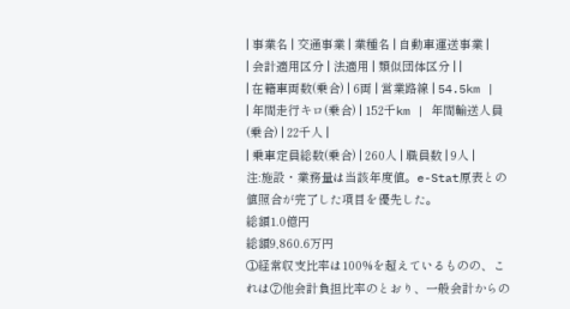| 事業名 | 交通事業 | 業種名 | 自動車運送事業 |
| 会計適用区分 | 法適用 | 類似団体区分 | |
| 在籍車両数(乗合) | 6両 | 営業路線 | 54.5km |
| 年間走行キロ(乗合) | 152千km | 年間輸送人員(乗合) | 22千人 |
| 乗車定員総数(乗合) | 260人 | 職員数 | 9人 |
注:施設・業務量は当該年度値。e-Stat原表との値照合が完了した項目を優先した。
総額1.0億円
総額9,860.6万円
①経常収支比率は100%を超えているものの、これは⑦他会計負担比率のとおり、一般会計からの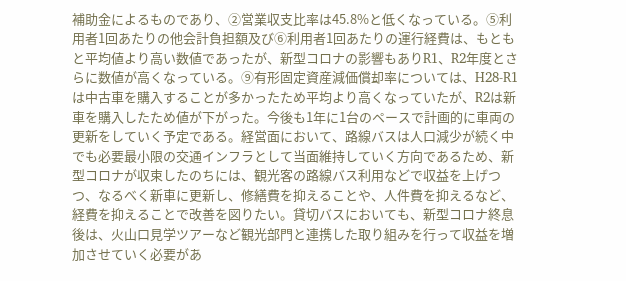補助金によるものであり、②営業収支比率は45.8%と低くなっている。⑤利用者1回あたりの他会計負担額及び⑥利用者1回あたりの運行経費は、もともと平均値より高い数値であったが、新型コロナの影響もありR1、R2年度とさらに数値が高くなっている。⑨有形固定資産減価償却率については、H28-R1は中古車を購入することが多かったため平均より高くなっていたが、R2は新車を購入したため値が下がった。今後も1年に1台のペースで計画的に車両の更新をしていく予定である。経営面において、路線バスは人口減少が続く中でも必要最小限の交通インフラとして当面維持していく方向であるため、新型コロナが収束したのちには、観光客の路線バス利用などで収益を上げつつ、なるべく新車に更新し、修繕費を抑えることや、人件費を抑えるなど、経費を抑えることで改善を図りたい。貸切バスにおいても、新型コロナ終息後は、火山口見学ツアーなど観光部門と連携した取り組みを行って収益を増加させていく必要があ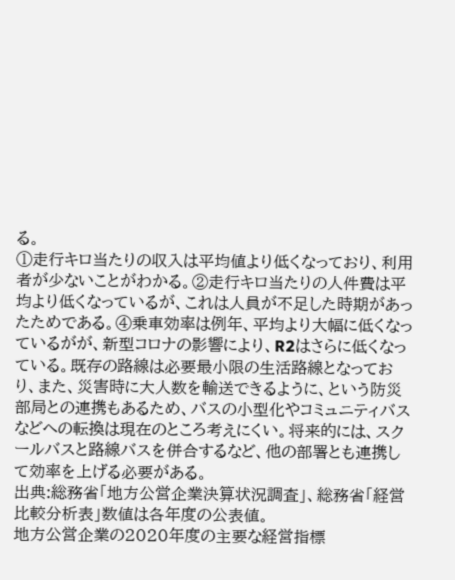る。
①走行キロ当たりの収入は平均値より低くなっており、利用者が少ないことがわかる。②走行キロ当たりの人件費は平均より低くなっているが、これは人員が不足した時期があったためである。④乗車効率は例年、平均より大幅に低くなっているがが、新型コロナの影響により、R2はさらに低くなっている。既存の路線は必要最小限の生活路線となっており、また、災害時に大人数を輸送できるように、という防災部局との連携もあるため、バスの小型化やコミュニティバスなどへの転換は現在のところ考えにくい。将来的には、スクールバスと路線バスを併合するなど、他の部署とも連携して効率を上げる必要がある。
出典:総務省「地方公営企業決算状況調査」、総務省「経営比較分析表」数値は各年度の公表値。
地方公営企業の2020年度の主要な経営指標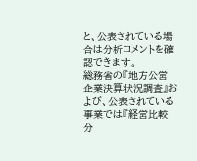と、公表されている場合は分析コメントを確認できます。
総務省の『地方公営企業決算状況調査』および、公表されている事業では『経営比較分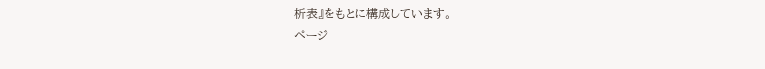析表』をもとに構成しています。
ページ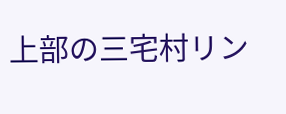上部の三宅村リン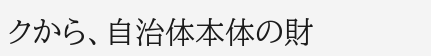クから、自治体本体の財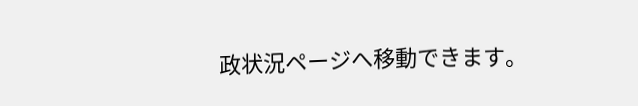政状況ページへ移動できます。